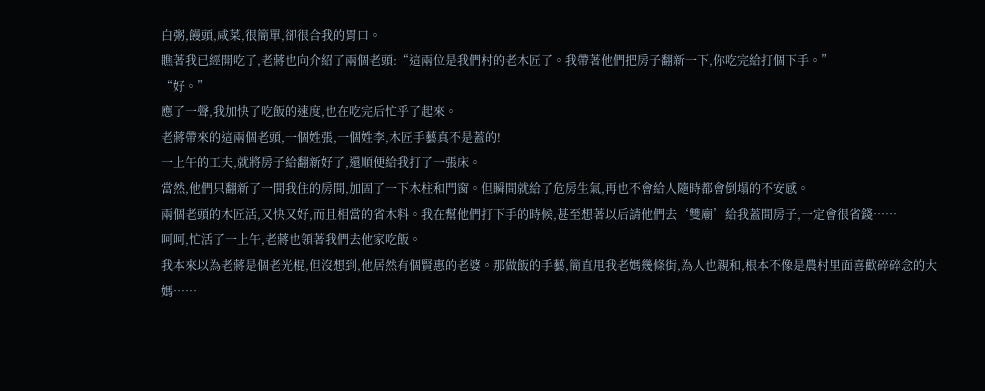白粥,饅頭,咸菜,很簡單,卻很合我的胃口。
瞧著我已經開吃了,老蔣也向介紹了兩個老頭:“這兩位是我們村的老木匠了。我帶著他們把房子翻新一下,你吃完給打個下手。”
“好。”
應了一聲,我加快了吃飯的速度,也在吃完后忙乎了起來。
老蔣帶來的這兩個老頭,一個姓張,一個姓李,木匠手藝真不是蓋的!
一上午的工夫,就將房子給翻新好了,還順便給我打了一張床。
當然,他們只翻新了一間我住的房間,加固了一下木柱和門窗。但瞬間就給了危房生氣,再也不會給人隨時都會倒塌的不安感。
兩個老頭的木匠活,又快又好,而且相當的省木料。我在幫他們打下手的時候,甚至想著以后請他們去‘雙廟’給我蓋間房子,一定會很省錢……
呵呵,忙活了一上午,老蔣也領著我們去他家吃飯。
我本來以為老蔣是個老光棍,但沒想到,他居然有個賢惠的老婆。那做飯的手藝,簡直甩我老媽幾條街,為人也親和,根本不像是農村里面喜歡碎碎念的大媽……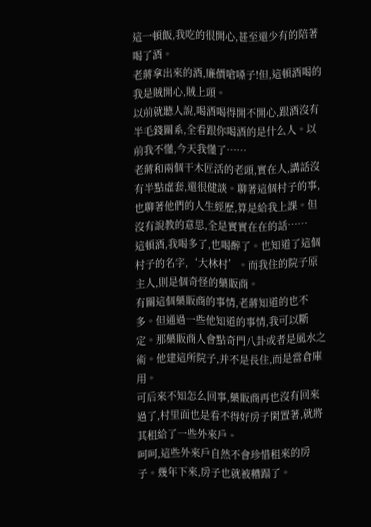這一頓飯,我吃的很開心,甚至還少有的陪著喝了酒。
老蔣拿出來的酒,廉價嗆嗓子!但,這頓酒喝的我是賊開心,賊上頭。
以前就聽人說,喝酒喝得開不開心,跟酒沒有半毛錢關系,全看跟你喝酒的是什么人。以前我不懂,今天我懂了……
老蔣和兩個干木匠活的老頭,實在人,講話沒有半點虛套,還很健談。聊著這個村子的事,也聊著他們的人生經歷,算是給我上課。但沒有說教的意思,全是實實在在的話……
這頓酒,我喝多了,也喝醉了。也知道了這個村子的名字,‘大林村’。而我住的院子原主人,則是個奇怪的藥販商。
有關這個藥販商的事情,老蔣知道的也不多。但通過一些他知道的事情,我可以斷定。那藥販商人會點奇門八卦或者是風水之術。他建這所院子,并不是長住,而是當倉庫用。
可后來不知怎么回事,藥販商再也沒有回來過了,村里面也是看不得好房子閑置著,就將其租給了一些外來戶。
呵呵,這些外來戶自然不會珍惜租來的房子。幾年下來,房子也就被糟蹋了。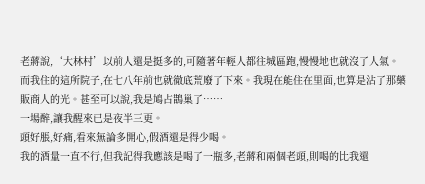老蔣說,‘大林村’以前人還是挺多的,可隨著年輕人都往城區跑,慢慢地也就沒了人氣。
而我住的這所院子,在七八年前也就徹底荒廢了下來。我現在能住在里面,也算是沾了那藥販商人的光。甚至可以說,我是鳩占鵲巢了……
一場醉,讓我醒來已是夜半三更。
頭好脹,好痛,看來無論多開心,假酒還是得少喝。
我的酒量一直不行,但我記得我應該是喝了一瓶多,老蔣和兩個老頭,則喝的比我還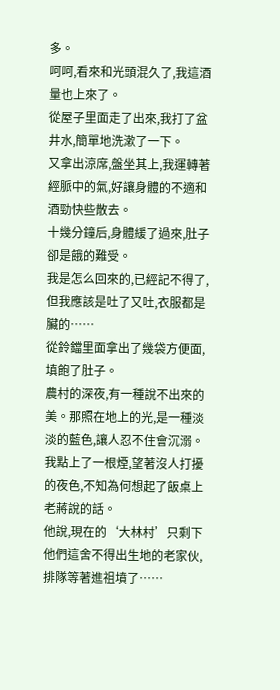多。
呵呵,看來和光頭混久了,我這酒量也上來了。
從屋子里面走了出來,我打了盆井水,簡單地洗漱了一下。
又拿出涼席,盤坐其上,我運轉著經脈中的氣,好讓身體的不適和酒勁快些散去。
十幾分鐘后,身體緩了過來,肚子卻是餓的難受。
我是怎么回來的,已經記不得了,但我應該是吐了又吐,衣服都是臟的……
從鈴鐺里面拿出了幾袋方便面,填飽了肚子。
農村的深夜,有一種說不出來的美。那照在地上的光,是一種淡淡的藍色,讓人忍不住會沉溺。
我點上了一根煙,望著沒人打擾的夜色,不知為何想起了飯桌上老蔣說的話。
他說,現在的‘大林村’只剩下他們這舍不得出生地的老家伙,排隊等著進祖墳了……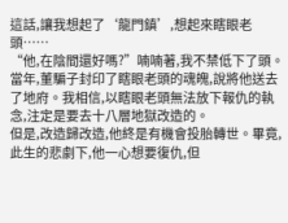這話,讓我想起了‘龍門鎮’,想起來瞎眼老頭……
“他,在陰間還好嗎?”喃喃著,我不禁低下了頭。
當年,董騙子封印了瞎眼老頭的魂魄,說將他送去了地府。我相信,以瞎眼老頭無法放下報仇的執念,注定是要去十八層地獄改造的。
但是,改造歸改造,他終是有機會投胎轉世。畢竟,此生的悲劇下,他一心想要復仇,但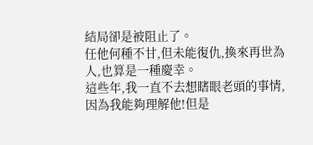結局卻是被阻止了。
任他何種不甘,但未能復仇,換來再世為人,也算是一種慶幸。
這些年,我一直不去想瞎眼老頭的事情,因為我能夠理解他!但是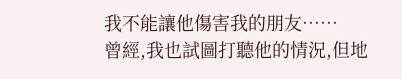我不能讓他傷害我的朋友……
曾經,我也試圖打聽他的情況,但地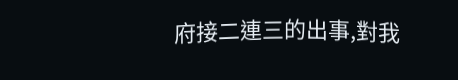府接二連三的出事,對我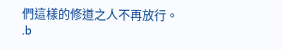們這樣的修道之人不再放行。
.b